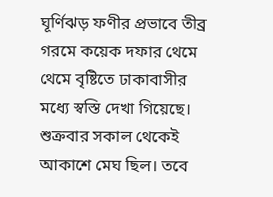ঘূর্ণিঝড় ফণীর প্রভাবে তীব্র গরমে কয়েক দফার থেমে থেমে বৃষ্টিতে ঢাকাবাসীর মধ্যে স্বস্তি দেখা গিয়েছে।
শুক্রবার সকাল থেকেই আকাশে মেঘ ছিল। তবে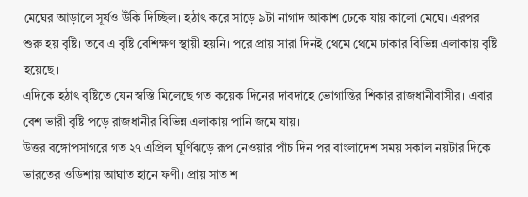মেঘের আড়ালে সূর্যও উঁকি দিচ্ছিল। হঠাৎ করে সাড়ে ৯টা নাগাদ আকাশ ঢেকে যায় কালো মেঘে। এরপর শুরু হয় বৃষ্টি। তবে এ বৃষ্টি বেশিক্ষণ স্থায়ী হয়নি। পরে প্রায় সারা দিনই থেমে থেমে ঢাকার বিভিন্ন এলাকায় বৃষ্টি হয়েছে।
এদিকে হঠাৎ বৃষ্টিতে যেন স্বস্তি মিলেছে গত কয়েক দিনের দাবদাহে ভোগান্তির শিকার রাজধানীবাসীর। এবার বেশ ভারী বৃষ্টি পড়ে রাজধানীর বিভিন্ন এলাকায় পানি জমে যায়।
উত্তর বঙ্গোপসাগরে গত ২৭ এপ্রিল ঘূর্ণিঝড়ে রূপ নেওয়ার পাঁচ দিন পর বাংলাদেশ সময় সকাল নয়টার দিকে ভারতের ওডিশায় আঘাত হানে ফণী। প্রায় সাত শ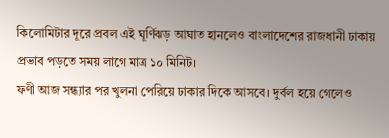কিলোমিটার দূরে প্রবল এই ঘূর্ণিঝড় আঘাত হানলেও বাংলাদেশের রাজধানী ঢাকায় প্রভাব পড়তে সময় লাগে মাত্র ১০ মিনিট।
ফণী আজ সন্ধ্যার পর খুলনা পেরিয়ে ঢাকার দিকে আসবে। দুর্বল হয়ে গেলেও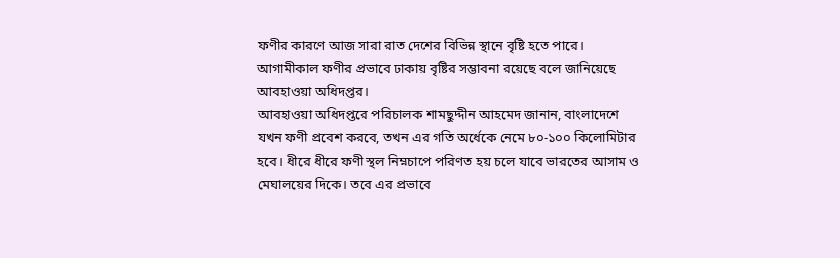ফণীর কারণে আজ সারা রাত দেশের বিভিন্ন স্থানে বৃষ্টি হতে পারে। আগামীকাল ফণীর প্রভাবে ঢাকায় বৃষ্টির সম্ভাবনা রয়েছে বলে জানিয়েছে আবহাওয়া অধিদপ্তর।
আবহাওয়া অধিদপ্তরে পরিচালক শামছুদ্দীন আহমেদ জানান, বাংলাদেশে যখন ফণী প্রবেশ করবে, তখন এর গতি অর্ধেকে নেমে ৮০-১০০ কিলোমিটার হবে। ধীরে ধীরে ফণী স্থল নিম্নচাপে পরিণত হয় চলে যাবে ভারতের আসাম ও মেঘালয়ের দিকে। তবে এর প্রভাবে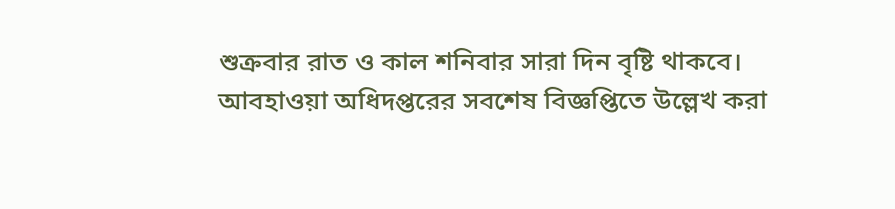শুক্রবার রাত ও কাল শনিবার সারা দিন বৃষ্টি থাকবে।
আবহাওয়া অধিদপ্তরের সবশেষ বিজ্ঞপ্তিতে উল্লেখ করা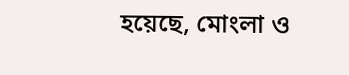হয়েছে, মোংলা ও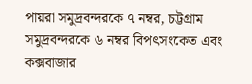পায়রা সমুদ্রবন্দরকে ৭ নম্বর, চট্টগ্রাম সমুদ্রবন্দরকে ৬ নম্বর বিপৎসংকেত এবং কক্সবাজার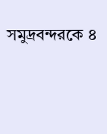সমুদ্রবন্দরকে ৪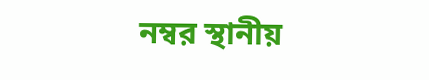নম্বর স্থানীয়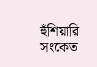হুঁশিয়ারি সংকেত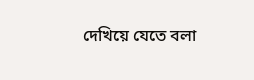দেখিয়ে যেতে বলা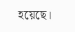হয়েছে।